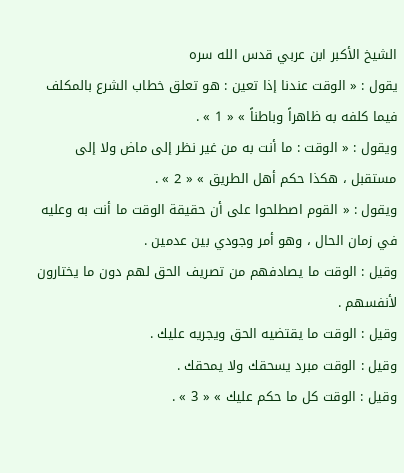الشيخ الأكبر ابن عربي قدس الله سره
يقول : « الوقت عندنا إذا تعين : هو تعلق خطاب الشرع بالمكلف فيما كلفه به ظاهراً وباطناً » « 1 » .
ويقول : « الوقت : ما أنت به من غير نظر إلى ماض ولا إلى مستقبل ، هكذا حكم أهل الطريق » « 2 » .
ويقول : « القوم اصطلحوا على أن حقيقة الوقت ما أنت به وعليه في زمان الحال ، وهو أمر وجودي بين عدمين .
وقيل : الوقت ما يصادفهم من تصريف الحق لهم دون ما يختارون لأنفسهم .
وقيل : الوقت ما يقتضيه الحق ويجريه عليك .
وقيل : الوقت مبرد يسحقك ولا يمحقك .
وقيل : الوقت كل ما حكم عليك » « 3 » .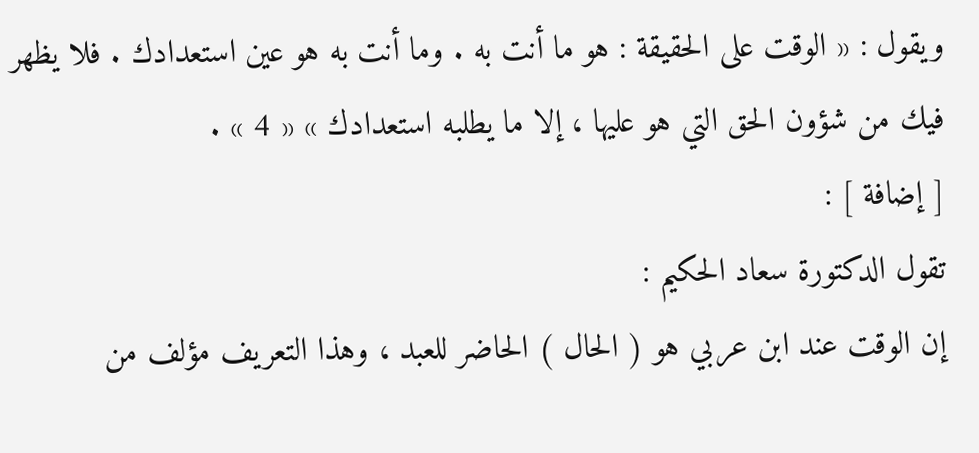ويقول : « الوقت على الحقيقة : هو ما أنت به . وما أنت به هو عين استعدادك . فلا يظهر فيك من شؤون الحق التي هو عليها ، إلا ما يطلبه استعدادك » « 4 » .
[ إضافة ] :
تقول الدكتورة سعاد الحكيم :
إن الوقت عند ابن عربي هو ( الحال ) الحاضر للعبد ، وهذا التعريف مؤلف من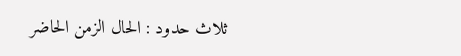ثلاث حدود : الحال الزمن الحاضر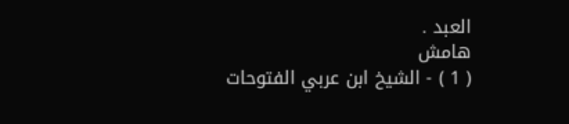العبد .
هامش
( 1 ) - الشيخ ابن عربي الفتوحات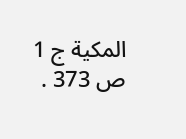المكية ج 1 ص 373 .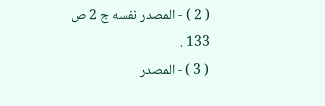( 2 ) - المصدر نفسه ج 2 ص 133 .
( 3 ) - المصدر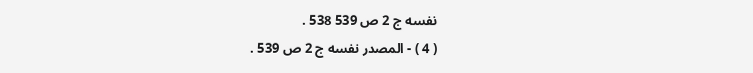نفسه ج 2 ص 539 538 .
( 4 ) - المصدر نفسه ج 2 ص 539 .